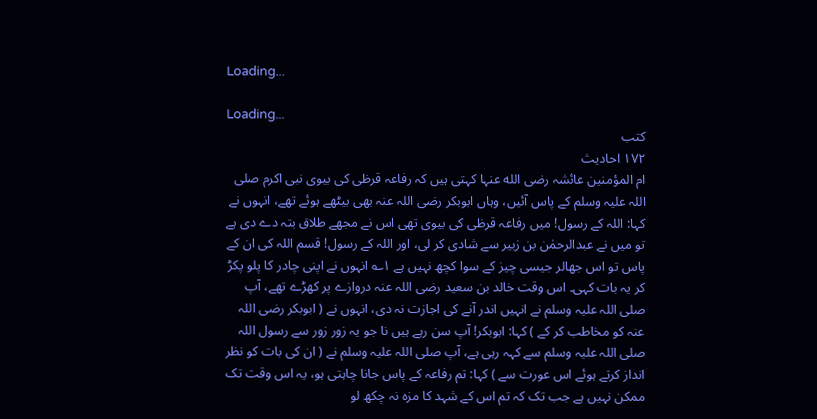Loading...

Loading...
کتب
۱۷۲ احادیث
ام المؤمنین عائشہ رضی الله عنہا کہتی ہیں کہ رفاعہ قرظی کی بیوی نبی اکرم صلی اللہ علیہ وسلم کے پاس آئیں، وہاں ابوبکر رضی اللہ عنہ بھی بیٹھے ہوئے تھے، انہوں نے کہا: اللہ کے رسول! میں رفاعہ قرظی کی بیوی تھی اس نے مجھے طلاق بتہ دے دی ہے تو میں نے عبدالرحمٰن بن زبیر سے شادی کر لی، اور اللہ کے رسول! قسم اللہ کی ان کے پاس تو اس جھالر جیسی چیز کے سوا کچھ نہیں ہے ۱؎ انہوں نے اپنی چادر کا پلو پکڑ کر یہ بات کہی۔ اس وقت خالد بن سعید رضی اللہ عنہ دروازے پر کھڑے تھے، آپ صلی اللہ علیہ وسلم نے انہیں اندر آنے کی اجازت نہ دی، انہوں نے ( ابوبکر رضی اللہ عنہ کو مخاطب کر کے ) کہا: ابوبکر! آپ سن رہے ہیں نا جو یہ زور زور سے رسول اللہ صلی اللہ علیہ وسلم سے کہہ رہی ہے، آپ صلی اللہ علیہ وسلم نے ( ان کی بات کو نظر انداز کرتے ہوئے اس عورت سے ) کہا: تم رفاعہ کے پاس جانا چاہتی ہو، یہ اس وقت تک ممکن نہیں ہے جب تک کہ تم اس کے شہد کا مزہ نہ چکھ لو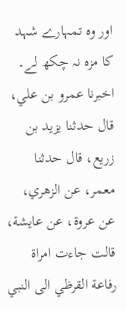اور وہ تمہارے شہد کا مزہ نہ چکھ لے۔
اخبرنا عمرو بن علي، قال حدثنا يزيد بن زريع، قال حدثنا معمر، عن الزهري، عن عروة، عن عايشة، قالت جاءت امراة رفاعة القرظي الى النبي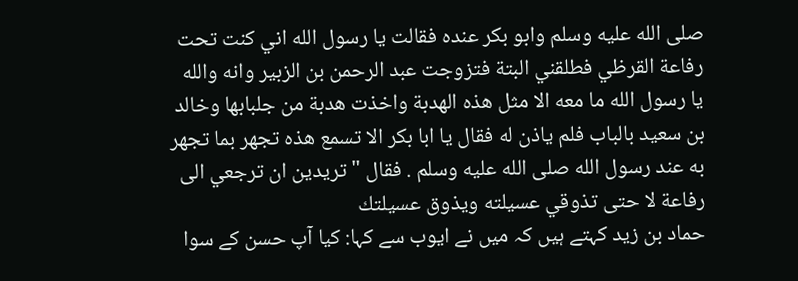صلى الله عليه وسلم وابو بكر عنده فقالت يا رسول الله اني كنت تحت رفاعة القرظي فطلقني البتة فتزوجت عبد الرحمن بن الزبير وانه والله يا رسول الله ما معه الا مثل هذه الهدبة واخذت هدبة من جلبابها وخالد بن سعيد بالباب فلم ياذن له فقال يا ابا بكر الا تسمع هذه تجهر بما تجهر به عند رسول الله صلى الله عليه وسلم . فقال " تريدين ان ترجعي الى رفاعة لا حتى تذوقي عسيلته ويذوق عسيلتك
حماد بن زید کہتے ہیں کہ میں نے ایوب سے کہا: کیا آپ حسن کے سوا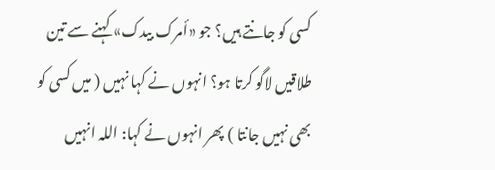کسی کو جانتے ہیں؟ جو «أمرک بیدک» کہنے سے تین طلاقیں لاگو کرتا ہو؟ انہوں نے کہا نہیں ( میں کسی کو بھی نہیں جانتا ) پھر انہوں نے کہا: اللہ انہیں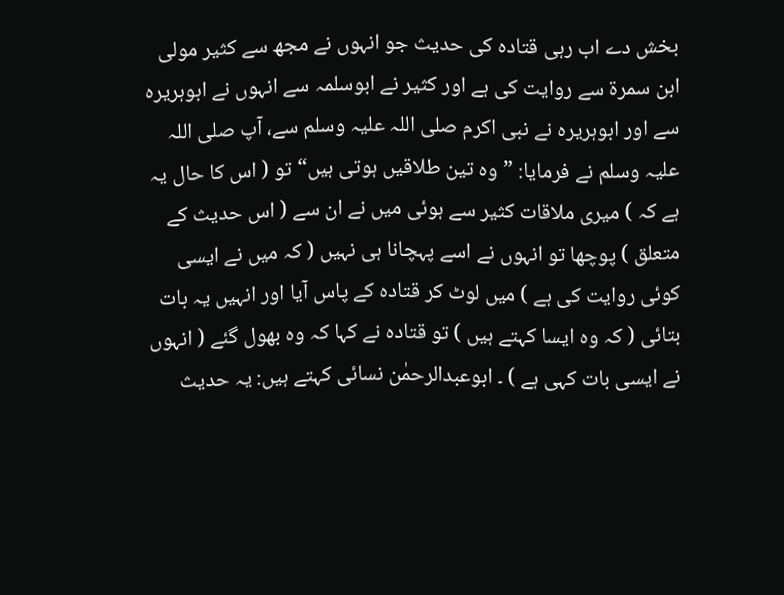بخش دے اب رہی قتادہ کی حدیث جو انہوں نے مجھ سے کثیر مولی ابن سمرۃ سے روایت کی ہے اور کثیر نے ابوسلمہ سے انہوں نے ابوہریرہ سے اور ابوہریرہ نے نبی اکرم صلی اللہ علیہ وسلم سے، آپ صلی اللہ علیہ وسلم نے فرمایا: ”وہ تین طلاقیں ہوتی ہیں“ تو ( اس کا حال یہ ہے کہ ) میری ملاقات کثیر سے ہوئی میں نے ان سے ( اس حدیث کے متعلق ) پوچھا تو انہوں نے اسے پہچانا ہی نہیں ( کہ میں نے ایسی کوئی روایت کی ہے ) میں لوٹ کر قتادہ کے پاس آیا اور انہیں یہ بات بتائی ( کہ وہ ایسا کہتے ہیں ) تو قتادہ نے کہا کہ وہ بھول گئے ( انہوں نے ایسی بات کہی ہے ) ۔ ابوعبدالرحمٰن نسائی کہتے ہیں: یہ حدیث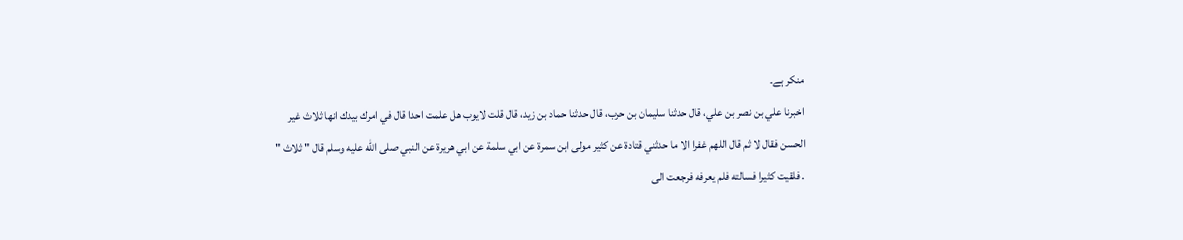منکر ہے۔
اخبرنا علي بن نصر بن علي، قال حدثنا سليمان بن حرب، قال حدثنا حماد بن زيد، قال قلت لايوب هل علمت احدا قال في امرك بيدك انها ثلاث غير الحسن فقال لا ثم قال اللهم غفرا الا ما حدثني قتادة عن كثير مولى ابن سمرة عن ابي سلمة عن ابي هريرة عن النبي صلى الله عليه وسلم قال " ثلاث " . فلقيت كثيرا فسالته فلم يعرفه فرجعت الى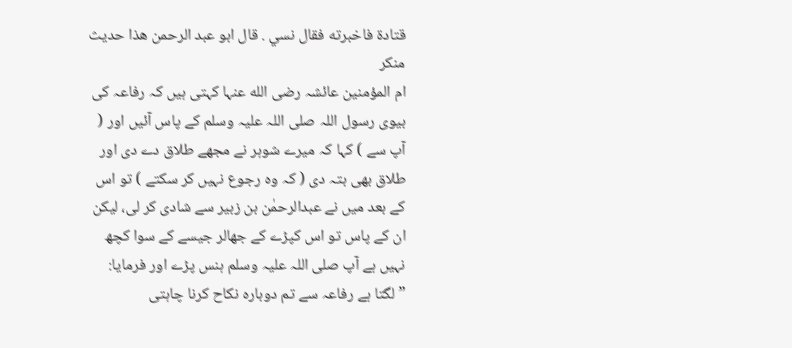قتادة فاخبرته فقال نسي . قال ابو عبد الرحمن هذا حديث منكر
ام المؤمنین عائشہ رضی الله عنہا کہتی ہیں کہ رفاعہ کی بیوی رسول اللہ صلی اللہ علیہ وسلم کے پاس آئیں اور ( آپ سے ) کہا کہ میرے شوہر نے مجھے طلاق دے دی اور طلاق بھی بتہ دی ( کہ وہ رجوع نہیں کر سکتے ) تو اس کے بعد میں نے عبدالرحمٰن بن زبیر سے شادی کر لی، لیکن ان کے پاس تو اس کپڑے کے جھالر جیسے کے سوا کچھ نہیں ہے آپ صلی اللہ علیہ وسلم ہنس پڑے اور فرمایا: ”لگتا ہے رفاعہ سے تم دوبارہ نکاح کرنا چاہتی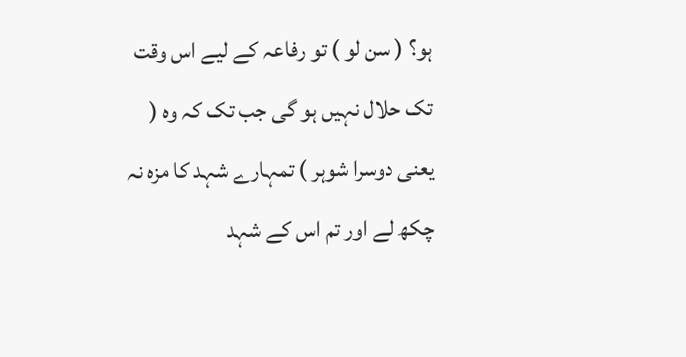ہو؟ ( سن لو ) تو رفاعہ کے لیے اس وقت تک حلال نہیں ہو گی جب تک کہ وہ ( یعنی دوسرا شوہر ) تمہارے شہد کا مزہ نہ چکھ لے اور تم اس کے شہد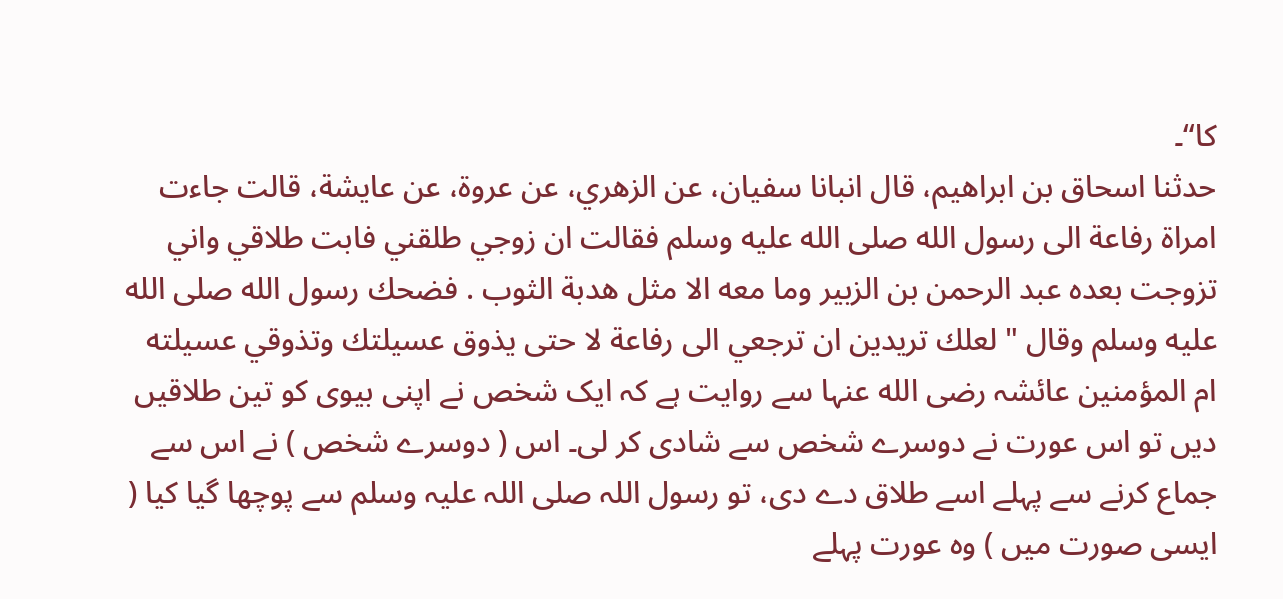کا“۔
حدثنا اسحاق بن ابراهيم، قال انبانا سفيان، عن الزهري، عن عروة، عن عايشة، قالت جاءت امراة رفاعة الى رسول الله صلى الله عليه وسلم فقالت ان زوجي طلقني فابت طلاقي واني تزوجت بعده عبد الرحمن بن الزبير وما معه الا مثل هدبة الثوب . فضحك رسول الله صلى الله عليه وسلم وقال " لعلك تريدين ان ترجعي الى رفاعة لا حتى يذوق عسيلتك وتذوقي عسيلته
ام المؤمنین عائشہ رضی الله عنہا سے روایت ہے کہ ایک شخص نے اپنی بیوی کو تین طلاقیں دیں تو اس عورت نے دوسرے شخص سے شادی کر لی۔ اس ( دوسرے شخص ) نے اس سے جماع کرنے سے پہلے اسے طلاق دے دی، تو رسول اللہ صلی اللہ علیہ وسلم سے پوچھا گیا کیا ( ایسی صورت میں ) وہ عورت پہلے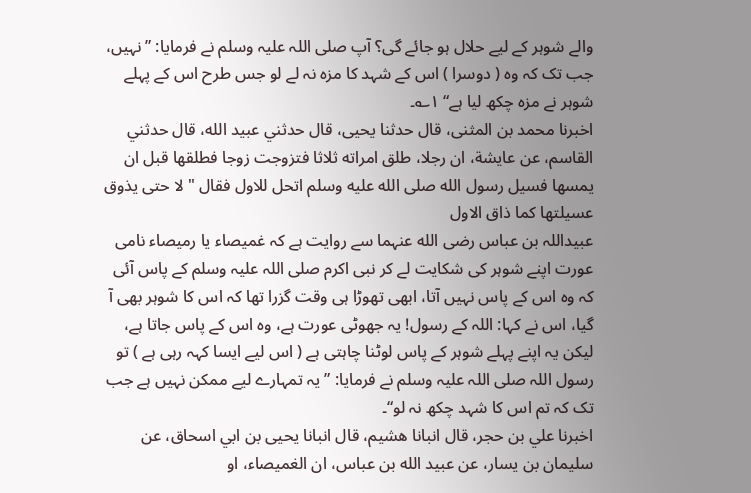والے شوہر کے لیے حلال ہو جائے گی؟ آپ صلی اللہ علیہ وسلم نے فرمایا: ”نہیں، جب تک کہ وہ ( دوسرا ) اس کے شہد کا مزہ نہ لے لو جس طرح اس کے پہلے شوہر نے مزہ چکھ لیا ہے“ ۱؎۔
اخبرنا محمد بن المثنى، قال حدثنا يحيى، قال حدثني عبيد الله، قال حدثني القاسم، عن عايشة، ان رجلا، طلق امراته ثلاثا فتزوجت زوجا فطلقها قبل ان يمسها فسيل رسول الله صلى الله عليه وسلم اتحل للاول فقال " لا حتى يذوق عسيلتها كما ذاق الاول
عبیداللہ بن عباس رضی الله عنہما سے روایت ہے کہ غمیصاء یا رمیصاء نامی عورت اپنے شوہر کی شکایت لے کر نبی اکرم صلی اللہ علیہ وسلم کے پاس آئی کہ وہ اس کے پاس نہیں آتا، ابھی تھوڑا ہی وقت گزرا تھا کہ اس کا شوہر بھی آ گیا، اس نے کہا: اللہ کے رسول! یہ جھوٹی عورت ہے، وہ اس کے پاس جاتا ہے، لیکن یہ اپنے پہلے شوہر کے پاس لوٹنا چاہتی ہے ( اس لیے ایسا کہہ رہی ہے ) تو رسول اللہ صلی اللہ علیہ وسلم نے فرمایا: ”یہ تمہارے لیے ممکن نہیں ہے جب تک کہ تم اس کا شہد چکھ نہ لو“۔
اخبرنا علي بن حجر، قال انبانا هشيم، قال انبانا يحيى بن ابي اسحاق، عن سليمان بن يسار، عن عبيد الله بن عباس، ان الغميصاء، او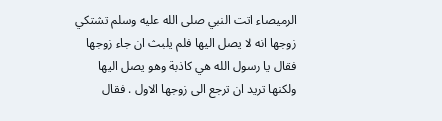الرميصاء اتت النبي صلى الله عليه وسلم تشتكي زوجها انه لا يصل اليها فلم يلبث ان جاء زوجها فقال يا رسول الله هي كاذبة وهو يصل اليها ولكنها تريد ان ترجع الى زوجها الاول . فقال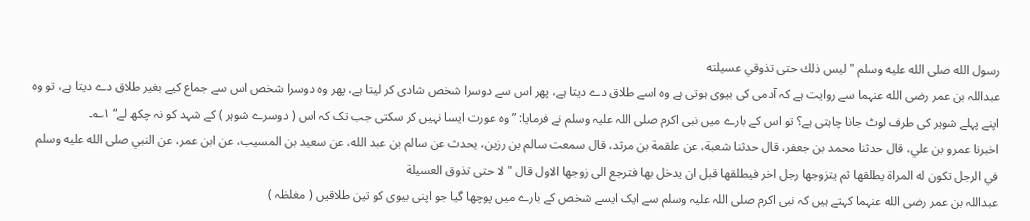رسول الله صلى الله عليه وسلم " ليس ذلك حتى تذوقي عسيلته
عبداللہ بن عمر رضی الله عنہما سے روایت ہے کہ آدمی کی بیوی ہوتی ہے وہ اسے طلاق دے دیتا ہے، پھر اس سے دوسرا شخص شادی کر لیتا ہے، پھر وہ دوسرا شخص اس سے جماع کیے بغیر طلاق دے دیتا ہے، تو وہ اپنے پہلے شوہر کی طرف لوٹ جانا چاہتی ہے؟ تو اس کے بارے میں نبی اکرم صلی اللہ علیہ وسلم نے فرمایا: ”وہ عورت ایسا نہیں کر سکتی جب تک کہ اس ( دوسرے شوہر ) کے شہد کو نہ چکھ لے“ ۱؎۔
اخبرنا عمرو بن علي، قال حدثنا محمد بن جعفر، قال حدثنا شعبة، عن علقمة بن مرثد، قال سمعت سالم بن رزين، يحدث عن سالم بن عبد الله، عن سعيد بن المسيب، عن ابن عمر، عن النبي صلى الله عليه وسلم في الرجل تكون له المراة يطلقها ثم يتزوجها رجل اخر فيطلقها قبل ان يدخل بها فترجع الى زوجها الاول قال " لا حتى تذوق العسيلة
عبداللہ بن عمر رضی الله عنہما کہتے ہیں کہ نبی اکرم صلی اللہ علیہ وسلم سے ایک ایسے شخص کے بارے میں پوچھا گیا جو اپنی بیوی کو تین طلاقیں ( مغلظہ )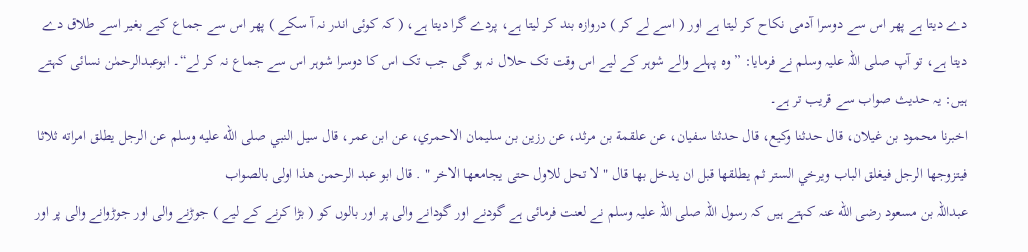دے دیتا ہے پھر اس سے دوسرا آدمی نکاح کر لیتا ہے اور ( اسے لے کر ) دروازہ بند کر لیتا ہے، پردے گرا دیتا ہے، ( کہ کوئی اندر نہ آ سکے ) پھر اس سے جماع کیے بغیر اسے طلاق دے دیتا ہے، تو آپ صلی اللہ علیہ وسلم نے فرمایا: ”وہ پہلے والے شوہر کے لیے اس وقت تک حلال نہ ہو گی جب تک اس کا دوسرا شوہر اس سے جماع نہ کر لے“۔ ابوعبدالرحمٰن نسائی کہتے ہیں: یہ حدیث صواب سے قریب تر ہے۔
اخبرنا محمود بن غيلان، قال حدثنا وكيع، قال حدثنا سفيان، عن علقمة بن مرثد، عن رزين بن سليمان الاحمري، عن ابن عمر، قال سيل النبي صلى الله عليه وسلم عن الرجل يطلق امراته ثلاثا فيتزوجها الرجل فيغلق الباب ويرخي الستر ثم يطلقها قبل ان يدخل بها قال " لا تحل للاول حتى يجامعها الاخر " . قال ابو عبد الرحمن هذا اولى بالصواب
عبداللہ بن مسعود رضی الله عنہ کہتے ہیں کہ رسول اللہ صلی اللہ علیہ وسلم نے لعنت فرمائی ہے گودنے اور گودانے والی پر اور بالوں کو ( بڑا کرنے کے لیے ) جوڑنے والی اور جوڑوانے والی پر اور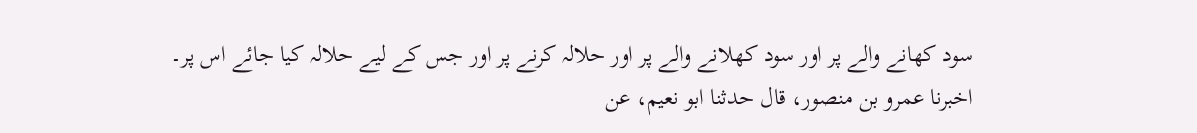سود کھانے والے پر اور سود کھلانے والے پر اور حلالہ کرنے پر اور جس کے لیے حلالہ کیا جائے اس پر۔
اخبرنا عمرو بن منصور، قال حدثنا ابو نعيم، عن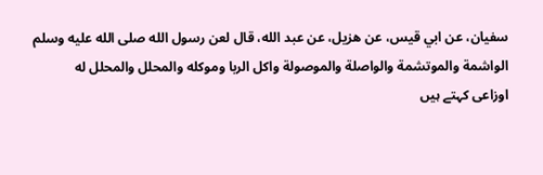سفيان، عن ابي قيس، عن هزيل، عن عبد الله، قال لعن رسول الله صلى الله عليه وسلم الواشمة والموتشمة والواصلة والموصولة واكل الربا وموكله والمحلل والمحلل له
اوزاعی کہتے ہیں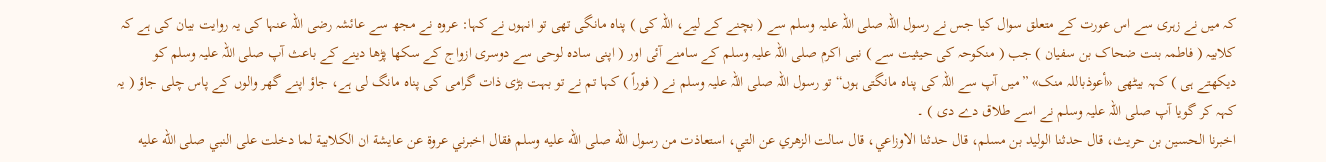کہ میں نے زہری سے اس عورت کے متعلق سوال کیا جس نے رسول اللہ صلی اللہ علیہ وسلم سے ( بچنے کے لیے، اللہ کی ) پناہ مانگی تھی تو انہوں نے کہا: عروہ نے مجھ سے عائشہ رضی اللہ عنہا کی یہ روایت بیان کی ہے کہ کلابیہ ( فاطمہ بنت ضحاک بن سفیان ) جب ( منکوحہ کی حیثیت سے ) نبی اکرم صلی اللہ علیہ وسلم کے سامنے آئی اور ( اپنی سادہ لوحی سے دوسری ازواج کے سکھا پڑھا دینے کے باعث آپ صلی اللہ علیہ وسلم کو دیکھتے ہی ) کہہ بیٹھی «أعوذباللہ منک» ”میں آپ سے اللہ کی پناہ مانگتی ہوں“ تو رسول اللہ صلی اللہ علیہ وسلم نے ( فوراً ) کہا تم نے تو بہت بڑی ذات گرامی کی پناہ مانگ لی ہے، جاؤ اپنے گھر والوں کے پاس چلی جاؤ ( یہ کہہ کر گویا آپ صلی اللہ علیہ وسلم نے اسے طلاق دے دی ) ۔
اخبرنا الحسين بن حريث، قال حدثنا الوليد بن مسلم، قال حدثنا الاوزاعي، قال سالت الزهري عن التي، استعاذت من رسول الله صلى الله عليه وسلم فقال اخبرني عروة عن عايشة ان الكلابية لما دخلت على النبي صلى الله عليه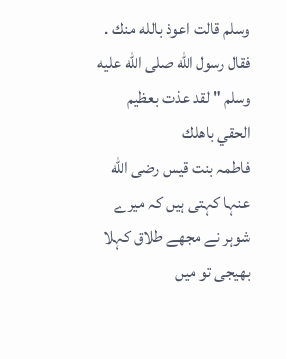وسلم قالت اعوذ بالله منك . فقال رسول الله صلى الله عليه وسلم " لقد عذت بعظيم الحقي باهلك
فاطمہ بنت قیس رضی الله عنہا کہتی ہیں کہ میرے شوہر نے مجھے طلاق کہلا بھیجی تو میں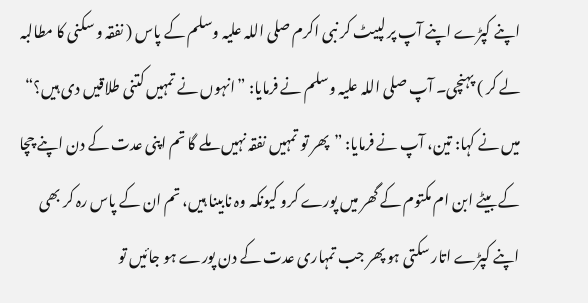اپنے کپڑے اپنے آپ پر لپیٹ کر نبی اکرم صلی اللہ علیہ وسلم کے پاس ( نفقہ و سکنی کا مطالبہ لے کر ) پہنچی۔ آپ صلی اللہ علیہ وسلم نے فرمایا: ”انہوں نے تمہیں کتنی طلاقیں دی ہیں؟“ میں نے کہا: تین، آپ نے فرمایا: ”پھر تو تمہیں نفقہ نہیں ملے گا تم اپنی عدت کے دن اپنے چچا کے بیٹے ابن ام مکتوم کے گھر میں پورے کرو کیونکہ وہ نابینا ہیں، تم ان کے پاس رہ کر بھی اپنے کپڑے اتار سکتی ہو پھر جب تمہاری عدت کے دن پورے ہو جائیں تو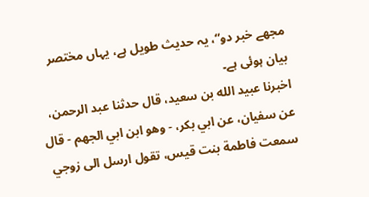مجھے خبر دو“، یہ حدیث طویل ہے، یہاں مختصر بیان ہوئی ہے۔
اخبرنا عبيد الله بن سعيد، قال حدثنا عبد الرحمن، عن سفيان، عن ابي بكر، - وهو ابن ابي الجهم - قال سمعت فاطمة بنت قيس، تقول ارسل الى زوجي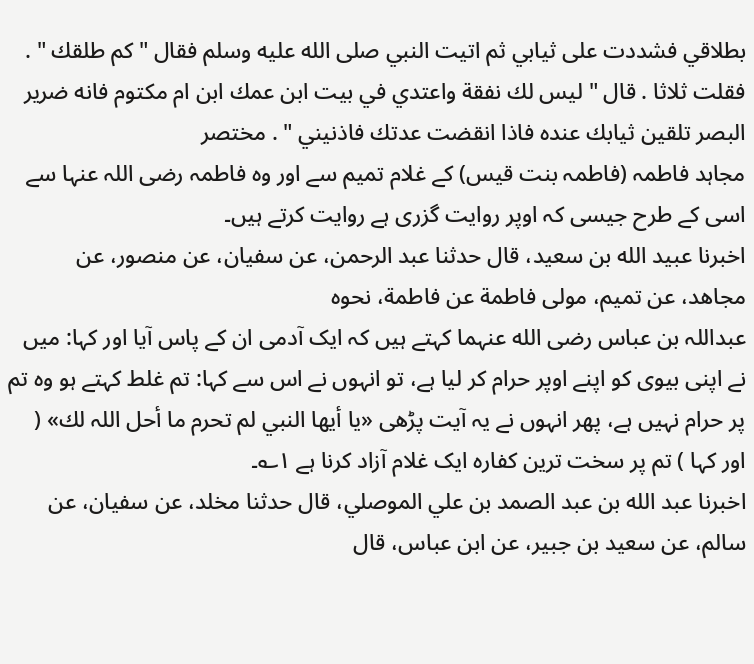بطلاقي فشددت على ثيابي ثم اتيت النبي صلى الله عليه وسلم فقال " كم طلقك " . فقلت ثلاثا . قال " ليس لك نفقة واعتدي في بيت ابن عمك ابن ام مكتوم فانه ضرير البصر تلقين ثيابك عنده فاذا انقضت عدتك فاذنيني " . مختصر
مجاہد فاطمہ (فاطمہ بنت قیس) کے غلام تمیم سے اور وہ فاطمہ رضی اللہ عنہا سے اسی کے طرح جیسی کہ اوپر روایت گزری ہے روایت کرتے ہیں۔
اخبرنا عبيد الله بن سعيد، قال حدثنا عبد الرحمن، عن سفيان، عن منصور، عن مجاهد، عن تميم، مولى فاطمة عن فاطمة، نحوه
عبداللہ بن عباس رضی الله عنہما کہتے ہیں کہ ایک آدمی ان کے پاس آیا اور کہا: میں نے اپنی بیوی کو اپنے اوپر حرام کر لیا ہے، تو انہوں نے اس سے کہا: تم غلط کہتے ہو وہ تم پر حرام نہیں ہے، پھر انہوں نے یہ آیت پڑھی «يا أيها النبي لم تحرم ما أحل اللہ لك» ( اور کہا ) تم پر سخت ترین کفارہ ایک غلام آزاد کرنا ہے ۱؎۔
اخبرنا عبد الله بن عبد الصمد بن علي الموصلي، قال حدثنا مخلد، عن سفيان، عن سالم، عن سعيد بن جبير، عن ابن عباس، قال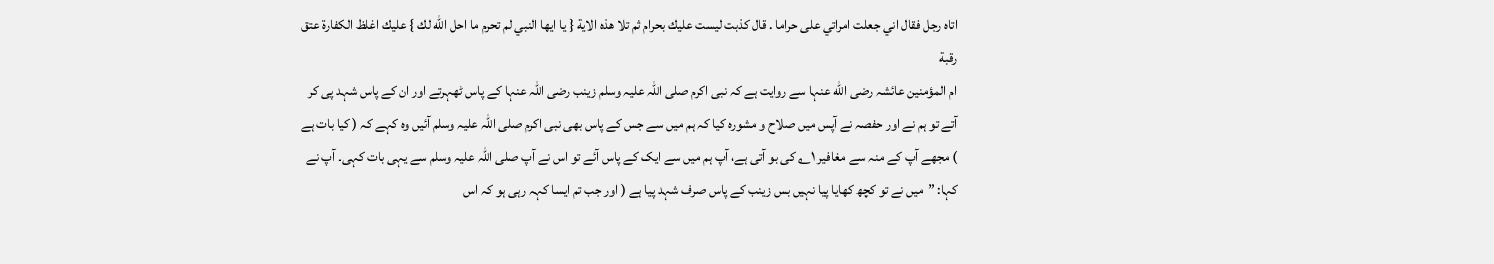اتاه رجل فقال اني جعلت امراتي على حراما . قال كذبت ليست عليك بحرام ثم تلا هذه الاية { يا ايها النبي لم تحرم ما احل الله لك } عليك اغلظ الكفارة عتق رقبة
ام المؤمنین عائشہ رضی الله عنہا سے روایت ہے کہ نبی اکرم صلی اللہ علیہ وسلم زینب رضی اللہ عنہا کے پاس ٹھہرتے اور ان کے پاس شہد پی کر آتے تو ہم نے اور حفصہ نے آپس میں صلاح و مشورہ کیا کہ ہم میں سے جس کے پاس بھی نبی اکرم صلی اللہ علیہ وسلم آئیں وہ کہے کہ ( کیا بات ہے ) مجھے آپ کے منہ سے مغافیر ۱؎ کی بو آتی ہے، آپ ہم میں سے ایک کے پاس آئے تو اس نے آپ صلی اللہ علیہ وسلم سے یہی بات کہی۔ آپ نے کہا: ”میں نے تو کچھ کھایا پیا نہیں بس زینب کے پاس صرف شہد پیا ہے ( اور جب تم ایسا کہہ رہی ہو کہ اس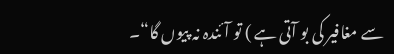سے مغافیر کی بو آتی ہے ) تو آئندہ نہ پیوں گا“۔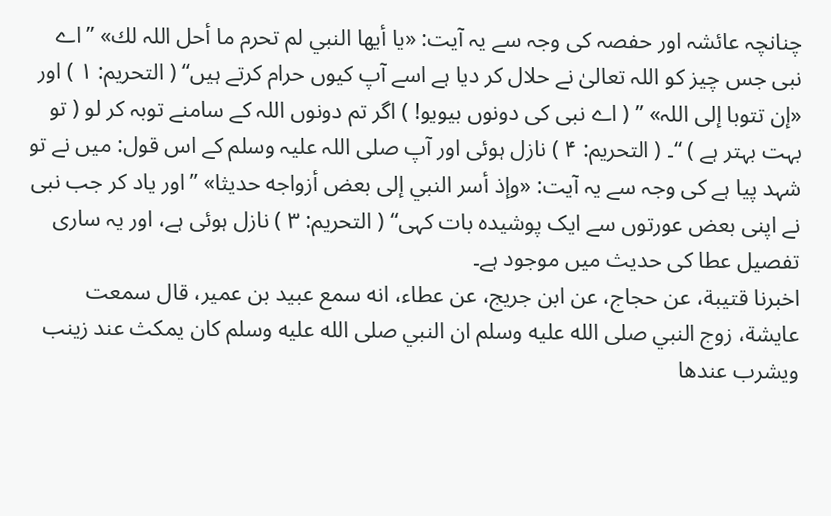چنانچہ عائشہ اور حفصہ کی وجہ سے یہ آیت: «يا أيها النبي لم تحرم ما أحل اللہ لك» ”اے نبی جس چیز کو اللہ تعالیٰ نے حلال کر دیا ہے اسے آپ کیوں حرام کرتے ہیں“ ( التحریم: ۱ ) اور «إن تتوبا إلى اللہ» ” ( اے نبی کی دونوں بیویو! ) اگر تم دونوں اللہ کے سامنے توبہ کر لو ( تو بہت بہتر ہے ) “۔ ( التحریم: ۴ ) نازل ہوئی اور آپ صلی اللہ علیہ وسلم کے اس قول: میں نے تو شہد پیا ہے کی وجہ سے یہ آیت: «وإذ أسر النبي إلى بعض أزواجه حديثا» ”اور یاد کر جب نبی نے اپنی بعض عورتوں سے ایک پوشیدہ بات کہی“ ( التحریم: ۳ ) نازل ہوئی ہے، اور یہ ساری تفصیل عطا کی حدیث میں موجود ہے۔
اخبرنا قتيبة، عن حجاج، عن ابن جريج، عن عطاء، انه سمع عبيد بن عمير، قال سمعت عايشة، زوج النبي صلى الله عليه وسلم ان النبي صلى الله عليه وسلم كان يمكث عند زينب ويشرب عندها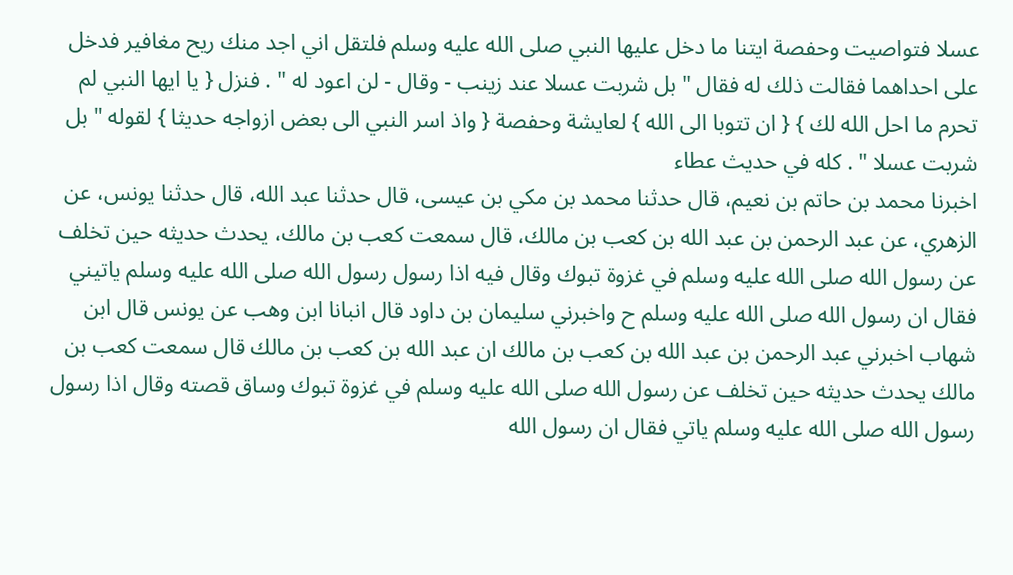عسلا فتواصيت وحفصة ايتنا ما دخل عليها النبي صلى الله عليه وسلم فلتقل اني اجد منك ريح مغافير فدخل على احداهما فقالت ذلك له فقال " بل شربت عسلا عند زينب - وقال - لن اعود له " . فنزل { يا ايها النبي لم تحرم ما احل الله لك } { ان تتوبا الى الله } لعايشة وحفصة { واذ اسر النبي الى بعض ازواجه حديثا } لقوله " بل شربت عسلا " . كله في حديث عطاء
اخبرنا محمد بن حاتم بن نعيم، قال حدثنا محمد بن مكي بن عيسى، قال حدثنا عبد الله، قال حدثنا يونس، عن الزهري، عن عبد الرحمن بن عبد الله بن كعب بن مالك، قال سمعت كعب بن مالك، يحدث حديثه حين تخلف عن رسول الله صلى الله عليه وسلم في غزوة تبوك وقال فيه اذا رسول رسول الله صلى الله عليه وسلم ياتيني فقال ان رسول الله صلى الله عليه وسلم ح واخبرني سليمان بن داود قال انبانا ابن وهب عن يونس قال ابن شهاب اخبرني عبد الرحمن بن عبد الله بن كعب بن مالك ان عبد الله بن كعب بن مالك قال سمعت كعب بن مالك يحدث حديثه حين تخلف عن رسول الله صلى الله عليه وسلم في غزوة تبوك وساق قصته وقال اذا رسول رسول الله صلى الله عليه وسلم ياتي فقال ان رسول الله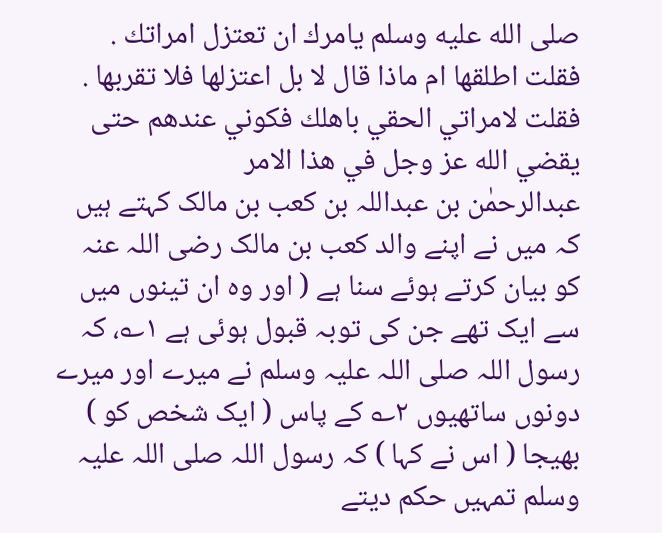صلى الله عليه وسلم يامرك ان تعتزل امراتك . فقلت اطلقها ام ماذا قال لا بل اعتزلها فلا تقربها . فقلت لامراتي الحقي باهلك فكوني عندهم حتى يقضي الله عز وجل في هذا الامر
عبدالرحمٰن بن عبداللہ بن کعب بن مالک کہتے ہیں کہ میں نے اپنے والد کعب بن مالک رضی اللہ عنہ کو بیان کرتے ہوئے سنا ہے ( اور وہ ان تینوں میں سے ایک تھے جن کی توبہ قبول ہوئی ہے ۱؎، کہ رسول اللہ صلی اللہ علیہ وسلم نے میرے اور میرے دونوں ساتھیوں ۲؎ کے پاس ( ایک شخص کو ) بھیجا ( اس نے کہا ) کہ رسول اللہ صلی اللہ علیہ وسلم تمہیں حکم دیتے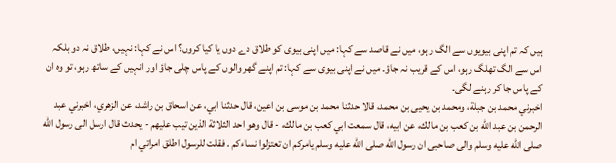ہیں کہ تم اپنی بیویوں سے الگ رہو، میں نے قاصد سے کہا: میں اپنی بیوی کو طلاق دے دوں یا کیا کروں؟ اس نے کہا: نہیں، طلاق نہ دو بلکہ اس سے الگ تھلگ رہو، اس کے قریب نہ جاؤ۔ میں نے اپنی بیوی سے کہا: تم اپنے گھر والوں کے پاس چلی جاؤ اور انہیں کے ساتھ رہو، تو وہ ان کے پاس جا کر رہنے لگی۔
اخبرني محمد بن جبلة، ومحمد بن يحيى بن محمد، قالا حدثنا محمد بن موسى بن اعين، قال حدثنا ابي، عن اسحاق بن راشد، عن الزهري، اخبرني عبد الرحمن بن عبد الله بن كعب بن مالك، عن ابيه، قال سمعت ابي كعب بن مالك، - قال وهو احد الثلاثة الذين تيب عليهم - يحدث قال ارسل الى رسول الله صلى الله عليه وسلم والى صاحبى ان رسول الله صلى الله عليه وسلم يامركم ان تعتزلوا نساءكم . فقلت للرسول اطلق امراتي ام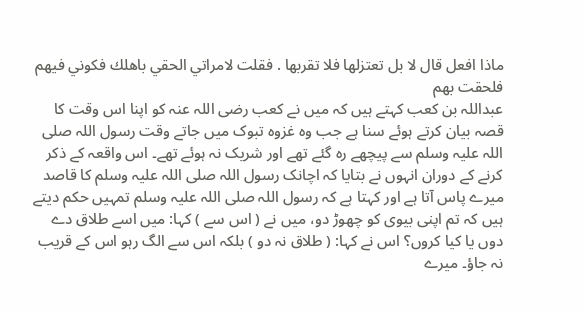ماذا افعل قال لا بل تعتزلها فلا تقربها . فقلت لامراتي الحقي باهلك فكوني فيهم فلحقت بهم
عبداللہ بن کعب کہتے ہیں کہ میں نے کعب رضی اللہ عنہ کو اپنا اس وقت کا قصہ بیان کرتے ہوئے سنا ہے جب وہ غزوہ تبوک میں جاتے وقت رسول اللہ صلی اللہ علیہ وسلم سے پیچھے رہ گئے تھے اور شریک نہ ہوئے تھے۔ اس واقعہ کے ذکر کرنے کے دوران انہوں نے بتایا کہ اچانک رسول اللہ صلی اللہ علیہ وسلم کا قاصد میرے پاس آتا ہے اور کہتا ہے کہ رسول اللہ صلی اللہ علیہ وسلم تمہیں حکم دیتے ہیں کہ تم اپنی بیوی کو چھوڑ دو، میں نے ( اس سے ) کہا: میں اسے طلاق دے دوں یا کیا کروں؟ اس نے کہا: ( طلاق نہ دو ) بلکہ اس سے الگ رہو اس کے قریب نہ جاؤ۔ میرے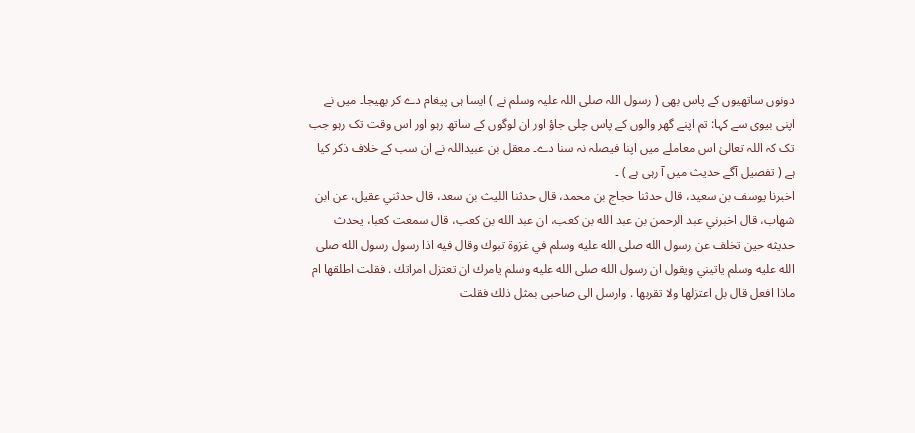دونوں ساتھیوں کے پاس بھی ( رسول اللہ صلی اللہ علیہ وسلم نے ) ایسا ہی پیغام دے کر بھیجا۔ میں نے اپنی بیوی سے کہا: تم اپنے گھر والوں کے پاس چلی جاؤ اور ان لوگوں کے ساتھ رہو اور اس وقت تک رہو جب تک کہ اللہ تعالیٰ اس معاملے میں اپنا فیصلہ نہ سنا دے۔ معقل بن عبیداللہ نے ان سب کے خلاف ذکر کیا ہے ( تفصیل آگے حدیث میں آ رہی ہے ) ۔
اخبرنا يوسف بن سعيد، قال حدثنا حجاج بن محمد، قال حدثنا الليث بن سعد، قال حدثني عقيل، عن ابن شهاب، قال اخبرني عبد الرحمن بن عبد الله بن كعب، ان عبد الله بن كعب، قال سمعت كعبا، يحدث حديثه حين تخلف عن رسول الله صلى الله عليه وسلم في غزوة تبوك وقال فيه اذا رسول رسول الله صلى الله عليه وسلم ياتيني ويقول ان رسول الله صلى الله عليه وسلم يامرك ان تعتزل امراتك . فقلت اطلقها ام ماذا افعل قال بل اعتزلها ولا تقربها . وارسل الى صاحبى بمثل ذلك فقلت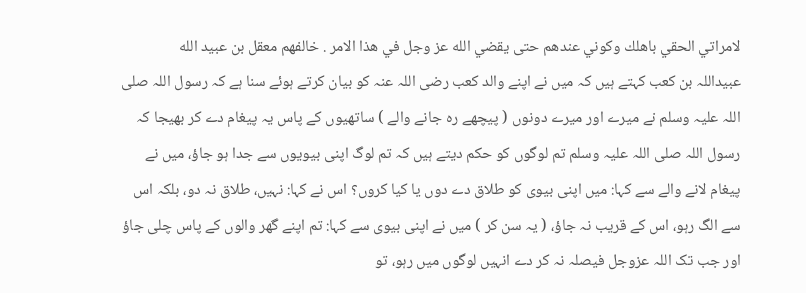لامراتي الحقي باهلك وكوني عندهم حتى يقضي الله عز وجل في هذا الامر . خالفهم معقل بن عبيد الله
عبیداللہ بن کعب کہتے ہیں کہ میں نے اپنے والد کعب رضی اللہ عنہ کو بیان کرتے ہوئے سنا ہے کہ رسول اللہ صلی اللہ علیہ وسلم نے میرے اور میرے دونوں ( پیچھے رہ جانے والے ) ساتھیوں کے پاس یہ پیغام دے کر بھیجا کہ رسول اللہ صلی اللہ علیہ وسلم تم لوگوں کو حکم دیتے ہیں کہ تم لوگ اپنی بیویوں سے جدا ہو جاؤ، میں نے پیغام لانے والے سے کہا: میں اپنی بیوی کو طلاق دے دوں یا کیا کروں؟ اس نے کہا: نہیں، طلاق نہ دو، بلکہ اس سے الگ رہو، اس کے قریب نہ جاؤ، ( یہ سن کر ) میں نے اپنی بیوی سے کہا: تم اپنے گھر والوں کے پاس چلی جاؤ اور جب تک اللہ عزوجل فیصلہ نہ کر دے انہیں لوگوں میں رہو، تو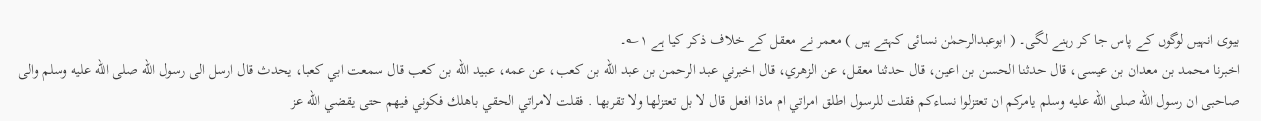بیوی انہیں لوگوں کے پاس جا کر رہنے لگی۔ ( ابوعبدالرحمٰن نسائی کہتے ہیں ) معمر نے معقل کے خلاف ذکر کیا ہے ۱؎۔
اخبرنا محمد بن معدان بن عيسى، قال حدثنا الحسن بن اعين، قال حدثنا معقل، عن الزهري، قال اخبرني عبد الرحمن بن عبد الله بن كعب، عن عمه، عبيد الله بن كعب قال سمعت ابي كعبا، يحدث قال ارسل الى رسول الله صلى الله عليه وسلم والى صاحبى ان رسول الله صلى الله عليه وسلم يامركم ان تعتزلوا نساءكم فقلت للرسول اطلق امراتي ام ماذا افعل قال لا بل تعتزلها ولا تقربها . فقلت لامراتي الحقي باهلك فكوني فيهم حتى يقضي الله عز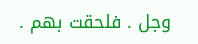وجل . فلحقت بهم .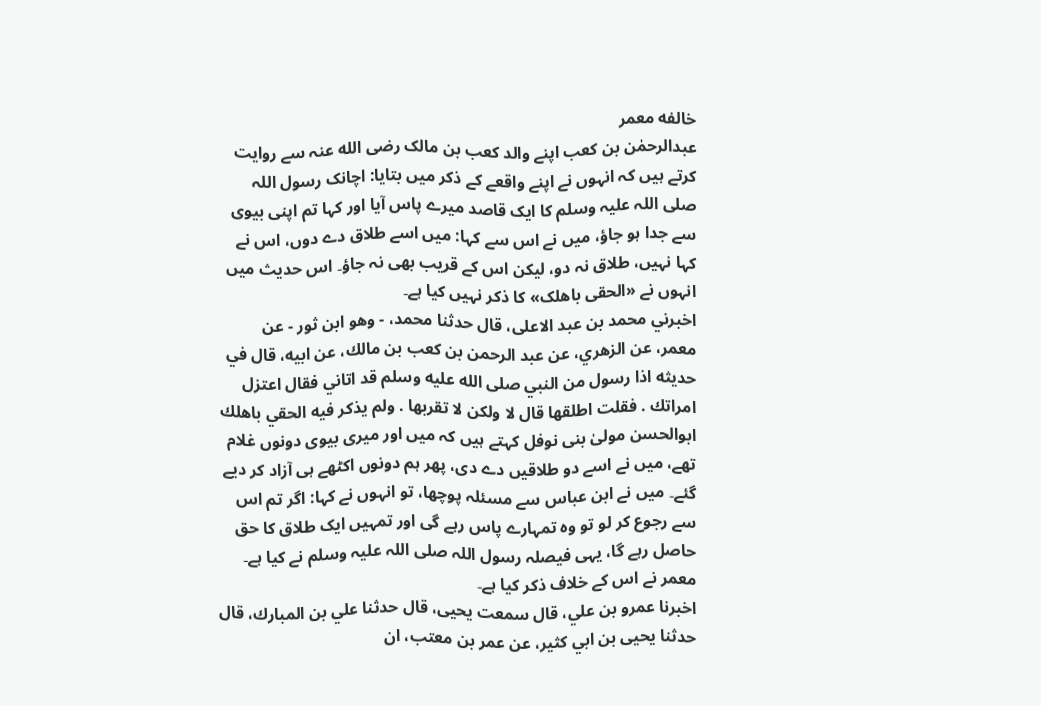خالفه معمر
عبدالرحمٰن بن کعب اپنے والد کعب بن مالک رضی الله عنہ سے روایت کرتے ہیں کہ انہوں نے اپنے واقعے کے ذکر میں بتایا: اچانک رسول اللہ صلی اللہ علیہ وسلم کا ایک قاصد میرے پاس آیا اور کہا تم اپنی بیوی سے جدا ہو جاؤ، میں نے اس سے کہا: میں اسے طلاق دے دوں، اس نے کہا نہیں، طلاق نہ دو، لیکن اس کے قریب بھی نہ جاؤ۔ اس حدیث میں انہوں نے «الحقی باھلک» کا ذکر نہیں کیا ہے۔
اخبرني محمد بن عبد الاعلى، قال حدثنا محمد، - وهو ابن ثور - عن معمر، عن الزهري، عن عبد الرحمن بن كعب بن مالك، عن ابيه، قال في حديثه اذا رسول من النبي صلى الله عليه وسلم قد اتاني فقال اعتزل امراتك . فقلت اطلقها قال لا ولكن لا تقربها . ولم يذكر فيه الحقي باهلك
ابوالحسن مولیٰ بنی نوفل کہتے ہیں کہ میں اور میری بیوی دونوں غلام تھے، میں نے اسے دو طلاقیں دے دی، پھر ہم دونوں اکٹھے ہی آزاد کر دیے گئے۔ میں نے ابن عباس سے مسئلہ پوچھا، تو انہوں نے کہا: اگر تم اس سے رجوع کر لو تو وہ تمہارے پاس رہے گی اور تمہیں ایک طلاق کا حق حاصل رہے گا، یہی فیصلہ رسول اللہ صلی اللہ علیہ وسلم نے کیا ہے۔ معمر نے اس کے خلاف ذکر کیا ہے۔
اخبرنا عمرو بن علي، قال سمعت يحيى، قال حدثنا علي بن المبارك، قال حدثنا يحيى بن ابي كثير، عن عمر بن معتب، ان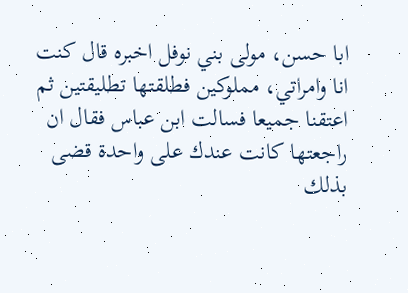ابا حسن، مولى بني نوفل اخبره قال كنت انا وامراتي، مملوكين فطلقتها تطليقتين ثم اعتقنا جميعا فسالت ابن عباس فقال ان راجعتها كانت عندك على واحدة قضى بذلك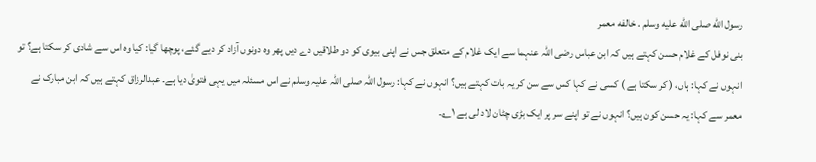رسول الله صلى الله عليه وسلم . خالفه معمر
بنی نوفل کے غلام حسن کہتے ہیں کہ ابن عباس رضی اللہ عنہما سے ایک غلام کے متعلق جس نے اپنی بیوی کو دو طلاقیں دے دیں پھر وہ دونوں آزاد کر دیے گئے، پوچھا گیا: کیا وہ اس سے شادی کر سکتا ہے؟ تو انہوں نے کہا: ہاں، ( کر سکتا ہے ) کسی نے کہا کس سے سن کر یہ بات کہتے ہیں؟ انہوں نے کہا: رسول اللہ صلی اللہ علیہ وسلم نے اس مسئلہ میں یہی فتویٰ دیا ہے۔ عبدالرزاق کہتے ہیں کہ ابن مبارک نے معمر سے کہا: یہ حسن کون ہیں؟ انہوں نے تو اپنے سر پر ایک بڑی چٹان لاد لی ہے ۱؎۔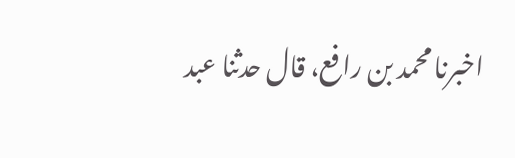اخبرنا محمد بن رافع، قال حدثنا عبد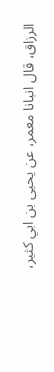الرزاق، قال انبانا معمر، عن يحيى بن ابي كثير،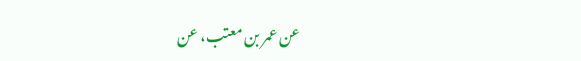عن عمر بن معتب، عن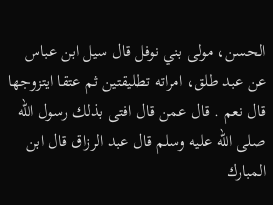الحسن، مولى بني نوفل قال سيل ابن عباس عن عبد طلق، امراته تطليقتين ثم عتقا ايتزوجها قال نعم . قال عمن قال افتى بذلك رسول الله صلى الله عليه وسلم قال عبد الرزاق قال ابن المبارك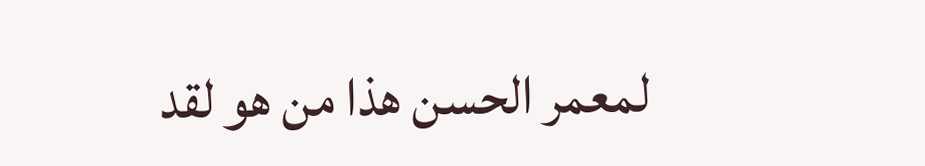لمعمر الحسن هذا من هو لقد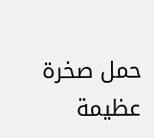حمل صخرة عظيمة